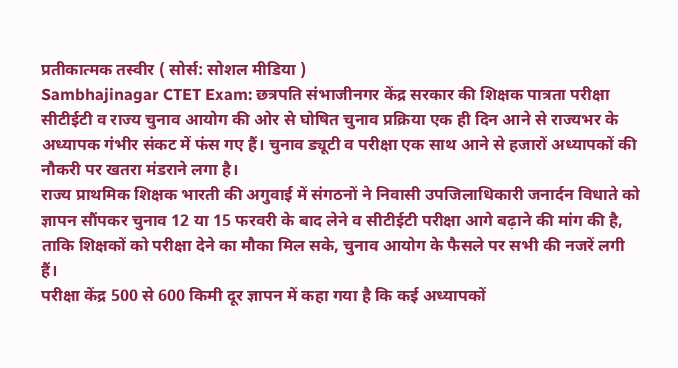प्रतीकात्मक तस्वीर ( सोर्स: सोशल मीडिया )
Sambhajinagar CTET Exam: छत्रपति संभाजीनगर केंद्र सरकार की शिक्षक पात्रता परीक्षा सीटीईटी व राज्य चुनाव आयोग की ओर से घोषित चुनाव प्रक्रिया एक ही दिन आने से राज्यभर के अध्यापक गंभीर संकट में फंस गए हैं। चुनाव ड्यूटी व परीक्षा एक साथ आने से हजारों अध्यापकों की नौकरी पर खतरा मंडराने लगा है।
राज्य प्राथमिक शिक्षक भारती की अगुवाई में संगठनों ने निवासी उपजिलाधिकारी जनार्दन विधाते को ज्ञापन सौंपकर चुनाव 12 या 15 फरवरी के बाद लेने व सीटीईटी परीक्षा आगे बढ़ाने की मांग की है, ताकि शिक्षकों को परीक्षा देने का मौका मिल सके, चुनाव आयोग के फैसले पर सभी की नजरें लगी हैं।
परीक्षा केंद्र 500 से 600 किमी दूर ज्ञापन में कहा गया है कि कई अध्यापकों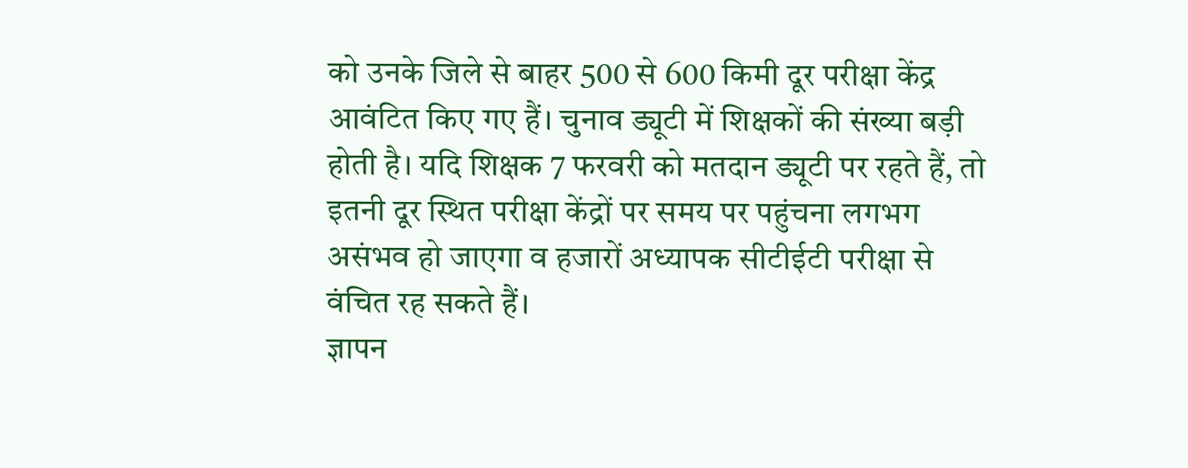को उनके जिले से बाहर 500 से 600 किमी दूर परीक्षा केंद्र आवंटित किए गए हैं। चुनाव ड्यूटी में शिक्षकों की संख्या बड़ी होती है। यदि शिक्षक 7 फरवरी को मतदान ड्यूटी पर रहते हैं, तो इतनी दूर स्थित परीक्षा केंद्रों पर समय पर पहुंचना लगभग असंभव हो जाएगा व हजारों अध्यापक सीटीईटी परीक्षा से वंचित रह सकते हैं।
ज्ञापन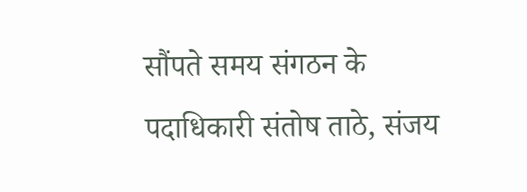सौंपते समय संगठन के पदाधिकारी संतोष ताठे, संजय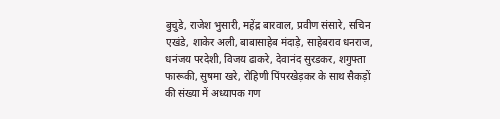बुचुडे, राजेश भुसारी, महेंद्र बारवाल, प्रवीण संसारे, सचिन एखंडे, शाकेर अली, बाबासाहेब मंदाड़े, साहेबराव धनराज, धनंजय परदेशी, विजय ढाकरे, देवानंद सुरडकर, शगुफ्ता फारूकी, सुषमा खरे, रोहिणी पिंपरखेड़कर के साथ सैकड़ों की संख्या में अध्यापक गण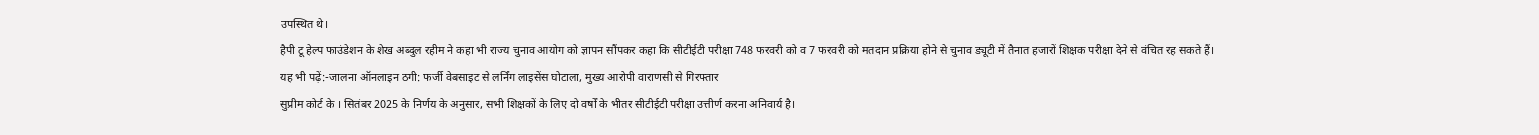उपस्थित थे।
हैपी टू हेल्प फाउंडेशन के शेख अब्दुल रहीम ने कहा भी राज्य चुनाव आयोग को ज्ञापन सौंपकर कहा कि सीटीईटी परीक्षा 748 फरवरी को व 7 फरवरी को मतदान प्रक्रिया होने से चुनाव ड्यूटी में तैनात हजारों शिक्षक परीक्षा देने से वंचित रह सकते हैं।
यह भी पढ़ें:-जालना ऑनलाइन ठगी: फर्जी वेबसाइट से लर्निंग लाइसेंस घोटाला, मुख्य आरोपी वाराणसी से गिरफ्तार
सुप्रीम कोर्ट के । सितंबर 2025 के निर्णय के अनुसार, सभी शिक्षकों के लिए दो वर्षों के भीतर सीटीईटी परीक्षा उत्तीर्ण करना अनिवार्य है।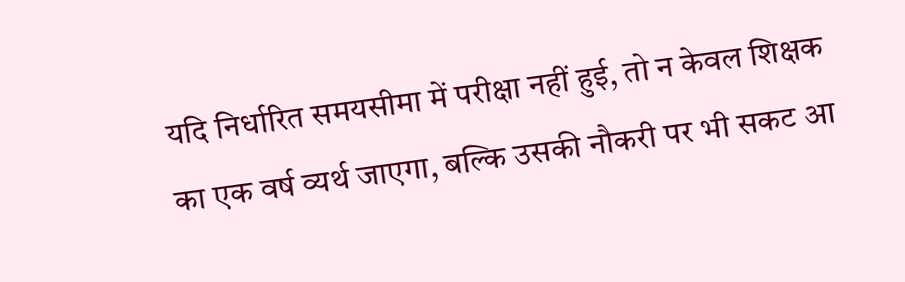यदि निर्धारित समयसीमा में परीक्षा नहीं हुई, तो न केवल शिक्षक का एक वर्ष व्यर्थ जाएगा, बल्कि उसकी नौकरी पर भी सकट आ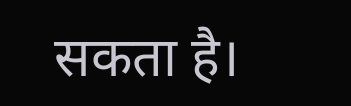सकता है।